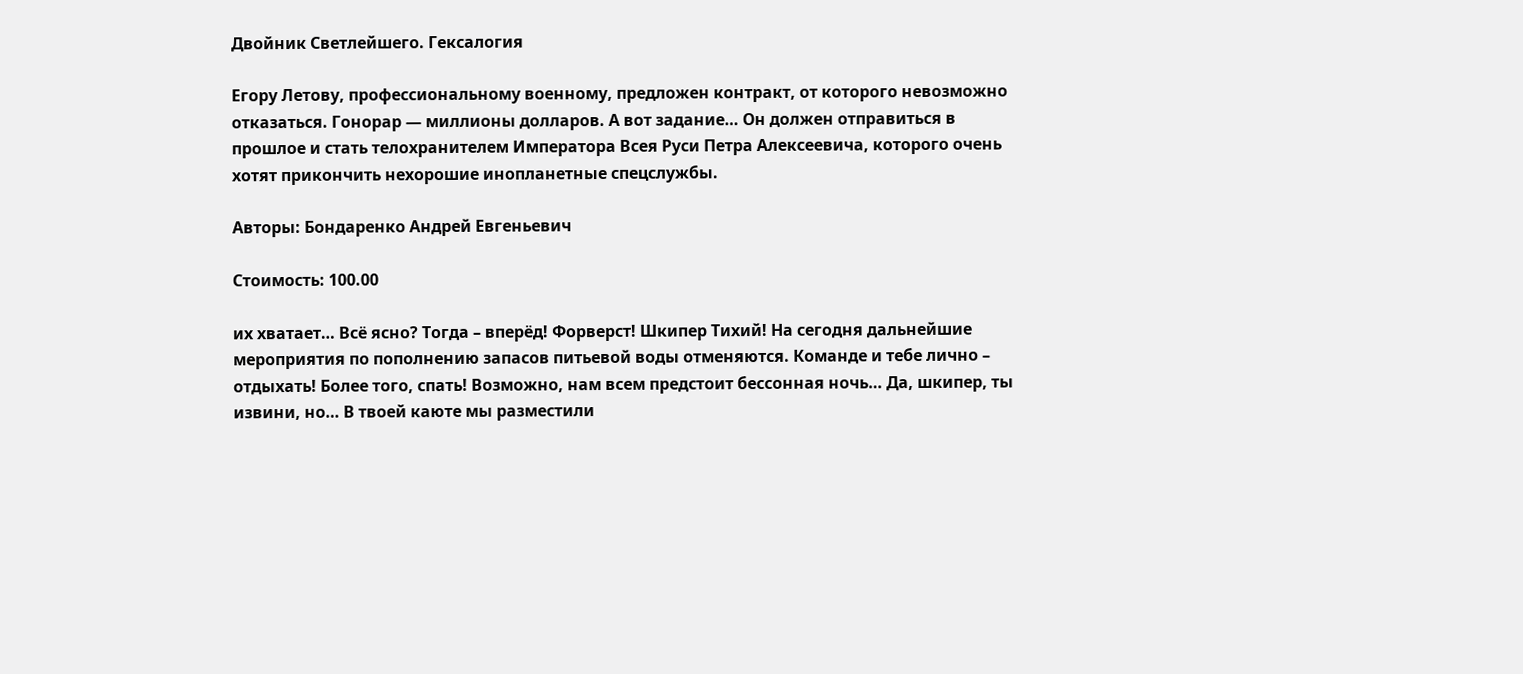Двойник Светлейшего. Гексалогия

Егору Летову, профессиональному военному, предложен контракт, от которого невозможно отказаться. Гонорар — миллионы долларов. А вот задание… Он должен отправиться в прошлое и стать телохранителем Императора Всея Руси Петра Алексеевича, которого очень хотят прикончить нехорошие инопланетные спецслужбы.

Авторы: Бондаренко Андрей Евгеньевич

Стоимость: 100.00

их хватает… Всё ясно? Тогда – вперёд! Форверст! Шкипер Тихий! На сегодня дальнейшие мероприятия по пополнению запасов питьевой воды отменяются. Команде и тебе лично – отдыхать! Более того, спать! Возможно, нам всем предстоит бессонная ночь… Да, шкипер, ты извини, но… В твоей каюте мы разместили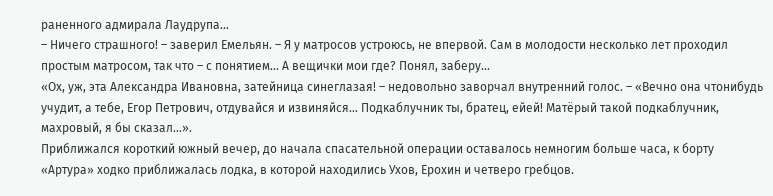раненного адмирала Лаудрупа…
– Ничего страшного! – заверил Емельян. – Я у матросов устроюсь, не впервой. Сам в молодости несколько лет проходил простым матросом, так что – с понятием… А вещички мои где? Понял, заберу…
«Ох, уж, эта Александра Ивановна, затейница синеглазая! – недовольно заворчал внутренний голос. – «Вечно она чтонибудь учудит, а тебе, Егор Петрович, отдувайся и извиняйся… Подкаблучник ты, братец, ейей! Матёрый такой подкаблучник, махровый, я бы сказал…».
Приближался короткий южный вечер, до начала спасательной операции оставалось немногим больше часа, к борту «Артура» ходко приближалась лодка, в которой находились Ухов, Ерохин и четверо гребцов.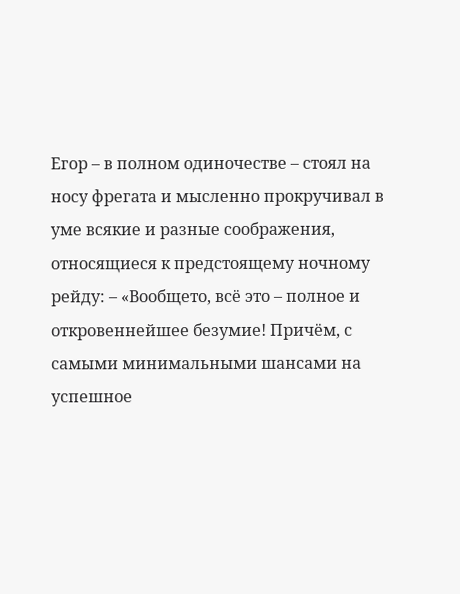Егор – в полном одиночестве – стоял на носу фрегата и мысленно прокручивал в уме всякие и разные соображения, относящиеся к предстоящему ночному рейду: – «Вообщето, всё это – полное и откровеннейшее безумие! Причём, с самыми минимальными шансами на успешное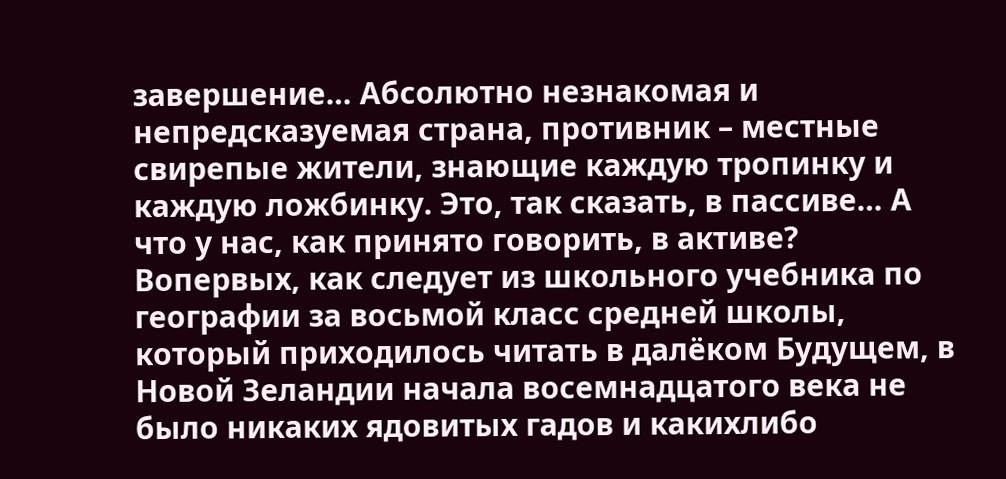завершение… Абсолютно незнакомая и непредсказуемая страна, противник – местные свирепые жители, знающие каждую тропинку и каждую ложбинку. Это, так сказать, в пассиве… А что у нас, как принято говорить, в активе? Вопервых, как следует из школьного учебника по географии за восьмой класс средней школы, который приходилось читать в далёком Будущем, в Новой Зеландии начала восемнадцатого века не было никаких ядовитых гадов и какихлибо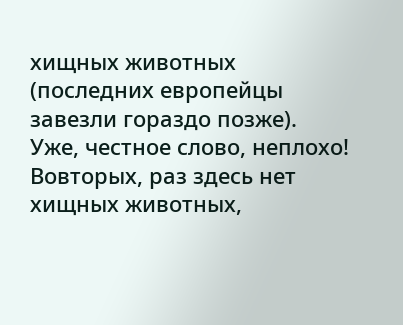хищных животных (последних европейцы завезли гораздо позже). Уже, честное слово, неплохо! Вовторых, раз здесь нет хищных животных,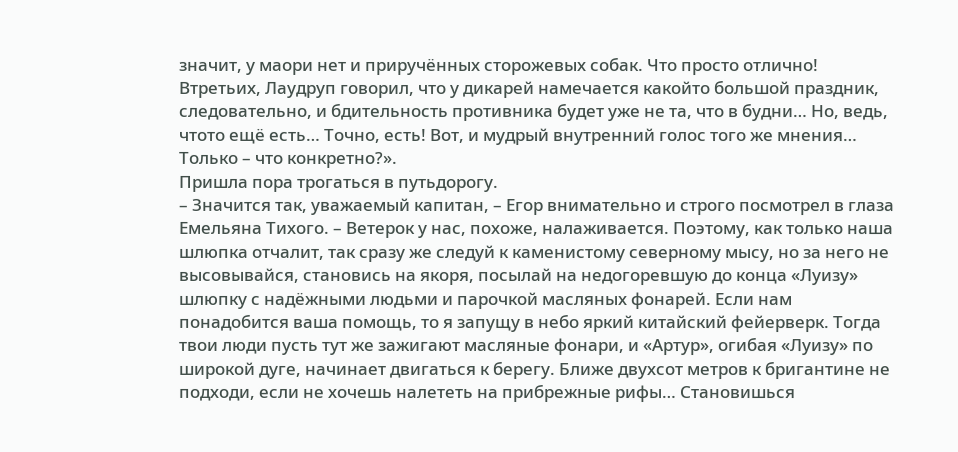значит, у маори нет и приручённых сторожевых собак. Что просто отлично! Втретьих, Лаудруп говорил, что у дикарей намечается какойто большой праздник, следовательно, и бдительность противника будет уже не та, что в будни… Но, ведь, чтото ещё есть… Точно, есть! Вот, и мудрый внутренний голос того же мнения… Только – что конкретно?».
Пришла пора трогаться в путьдорогу.
– Значится так, уважаемый капитан, – Егор внимательно и строго посмотрел в глаза Емельяна Тихого. – Ветерок у нас, похоже, налаживается. Поэтому, как только наша шлюпка отчалит, так сразу же следуй к каменистому северному мысу, но за него не высовывайся, становись на якоря, посылай на недогоревшую до конца «Луизу» шлюпку с надёжными людьми и парочкой масляных фонарей. Если нам понадобится ваша помощь, то я запущу в небо яркий китайский фейерверк. Тогда твои люди пусть тут же зажигают масляные фонари, и «Артур», огибая «Луизу» по широкой дуге, начинает двигаться к берегу. Ближе двухсот метров к бригантине не подходи, если не хочешь налететь на прибрежные рифы… Становишься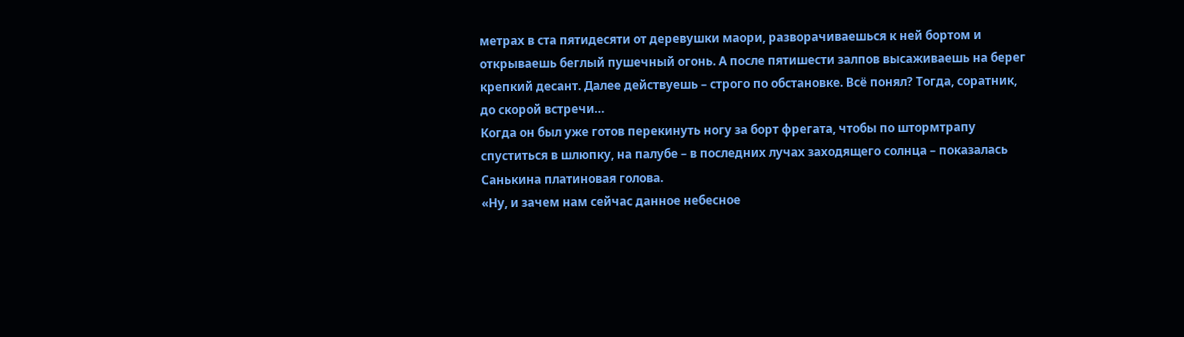метрах в ста пятидесяти от деревушки маори, разворачиваешься к ней бортом и открываешь беглый пушечный огонь. А после пятишести залпов высаживаешь на берег крепкий десант. Далее действуешь – строго по обстановке. Всё понял? Тогда, соратник, до скорой встречи…
Когда он был уже готов перекинуть ногу за борт фрегата, чтобы по штормтрапу спуститься в шлюпку, на палубе – в последних лучах заходящего солнца – показалась Санькина платиновая голова.
«Ну, и зачем нам сейчас данное небесное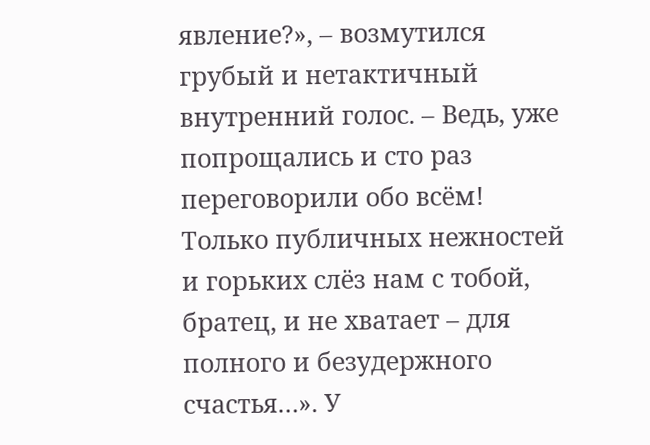явление?», – возмутился грубый и нетактичный внутренний голос. – Ведь, уже попрощались и сто раз переговорили обо всём! Только публичных нежностей и горьких слёз нам с тобой, братец, и не хватает – для полного и безудержного счастья…». У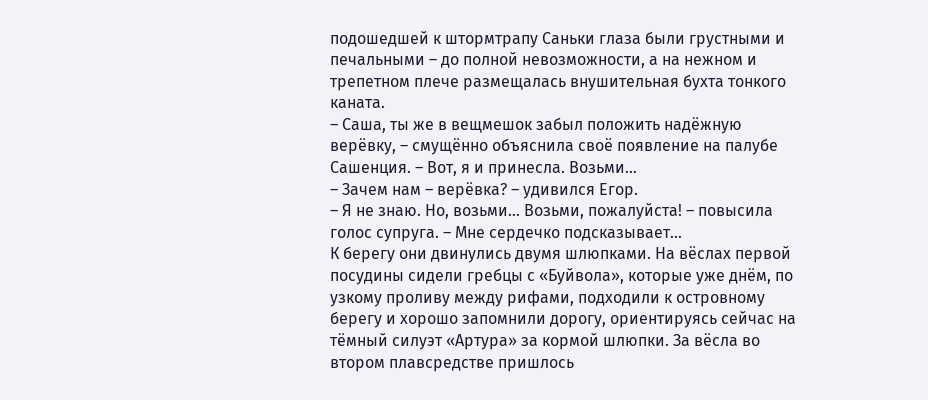подошедшей к штормтрапу Саньки глаза были грустными и печальными – до полной невозможности, а на нежном и трепетном плече размещалась внушительная бухта тонкого каната.
– Саша, ты же в вещмешок забыл положить надёжную верёвку, – смущённо объяснила своё появление на палубе Сашенция. – Вот, я и принесла. Возьми…
– Зачем нам – верёвка? – удивился Егор.
– Я не знаю. Но, возьми… Возьми, пожалуйста! – повысила голос супруга. – Мне сердечко подсказывает…
К берегу они двинулись двумя шлюпками. На вёслах первой посудины сидели гребцы с «Буйвола», которые уже днём, по узкому проливу между рифами, подходили к островному берегу и хорошо запомнили дорогу, ориентируясь сейчас на тёмный силуэт «Артура» за кормой шлюпки. За вёсла во втором плавсредстве пришлось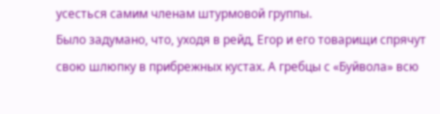усесться самим членам штурмовой группы.
Было задумано, что, уходя в рейд, Егор и его товарищи спрячут свою шлюпку в прибрежных кустах. А гребцы с «Буйвола» всю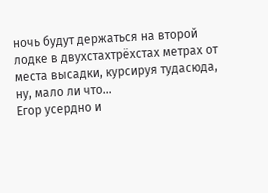ночь будут держаться на второй лодке в двухстахтрёхстах метрах от места высадки, курсируя тудасюда, ну, мало ли что…
Егор усердно и